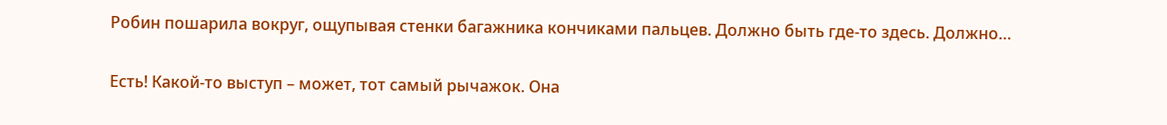Робин пошарила вокруг, ощупывая стенки багажника кончиками пальцев. Должно быть где-то здесь. Должно…

Есть! Какой-то выступ – может, тот самый рычажок. Она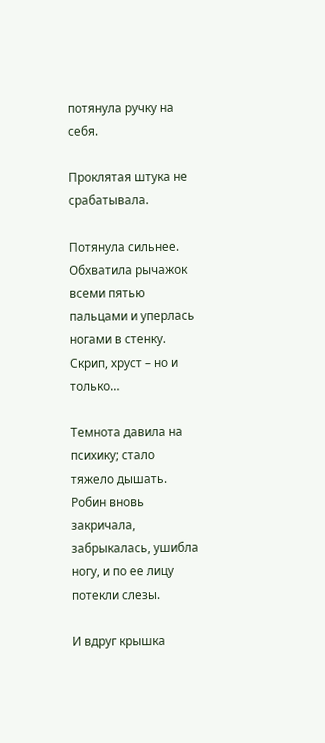потянула ручку на себя.

Проклятая штука не срабатывала.

Потянула сильнее. Обхватила рычажок всеми пятью пальцами и уперлась ногами в стенку. Скрип, хруст – но и только…

Темнота давила на психику; стало тяжело дышать. Робин вновь закричала, забрыкалась, ушибла ногу, и по ее лицу потекли слезы.

И вдруг крышка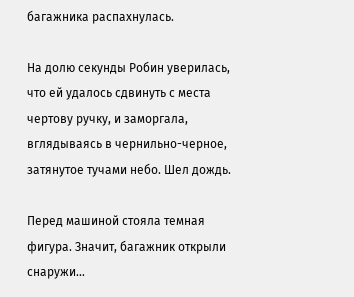багажника распахнулась.

На долю секунды Робин уверилась, что ей удалось сдвинуть с места чертову ручку, и заморгала, вглядываясь в чернильно-черное, затянутое тучами небо. Шел дождь.

Перед машиной стояла темная фигура. Значит, багажник открыли снаружи…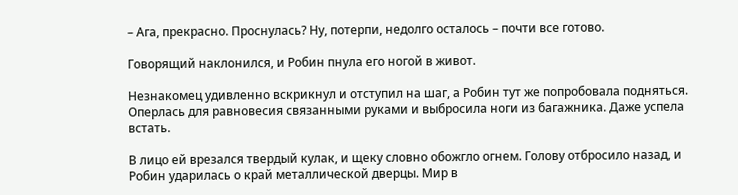– Ага, прекрасно. Проснулась? Ну, потерпи, недолго осталось – почти все готово.

Говорящий наклонился, и Робин пнула его ногой в живот.

Незнакомец удивленно вскрикнул и отступил на шаг, а Робин тут же попробовала подняться. Оперлась для равновесия связанными руками и выбросила ноги из багажника. Даже успела встать.

В лицо ей врезался твердый кулак, и щеку словно обожгло огнем. Голову отбросило назад, и Робин ударилась о край металлической дверцы. Мир в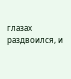глазах раздвоился, и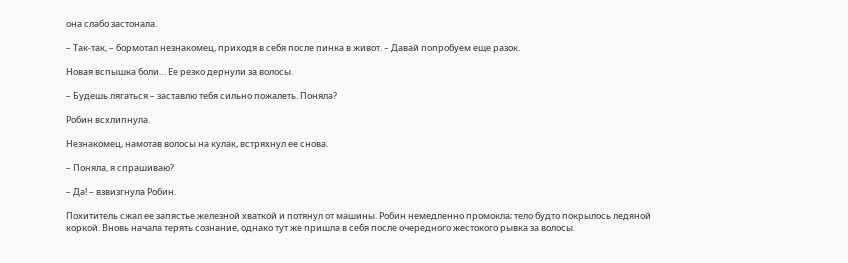она слабо застонала.

– Так-так, – бормотал незнакомец, приходя в себя после пинка в живот. – Давай попробуем еще разок.

Новая вспышка боли… Ее резко дернули за волосы.

– Будешь лягаться – заставлю тебя сильно пожалеть. Поняла?

Робин всхлипнула.

Незнакомец, намотав волосы на кулак, встряхнул ее снова.

– Поняла, я спрашиваю?

– Да! – взвизгнула Робин.

Похититель сжал ее запястье железной хваткой и потянул от машины. Робин немедленно промокла; тело будто покрылось ледяной коркой. Вновь начала терять сознание, однако тут же пришла в себя после очередного жестокого рывка за волосы.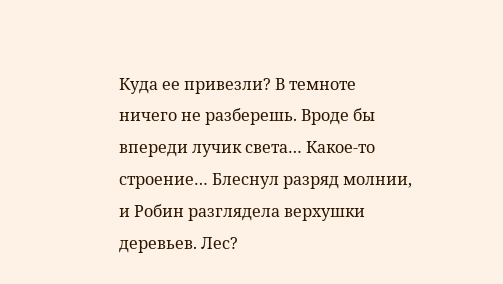Куда ее привезли? В темноте ничего не разберешь. Вроде бы впереди лучик света… Какое-то строение… Блеснул разряд молнии, и Робин разглядела верхушки деревьев. Лес?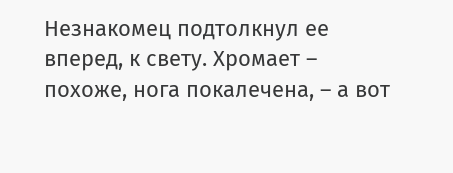Незнакомец подтолкнул ее вперед, к свету. Хромает – похоже, нога покалечена, – а вот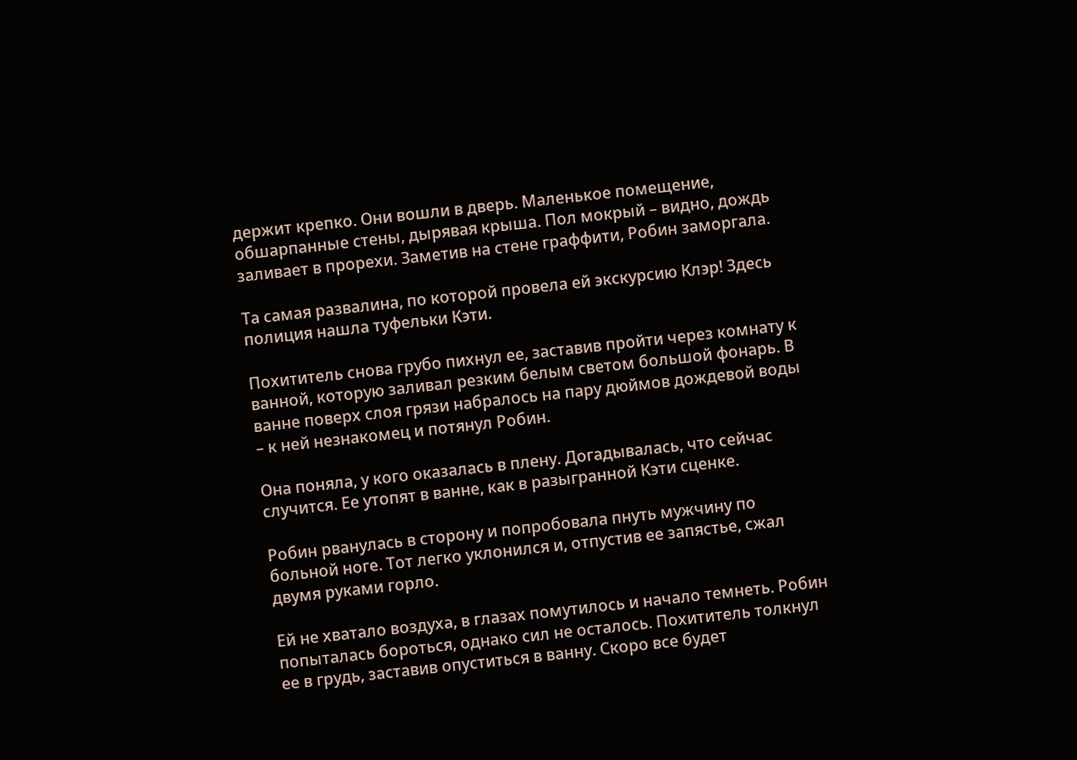держит крепко. Они вошли в дверь. Маленькое помещение, обшарпанные стены, дырявая крыша. Пол мокрый – видно, дождь заливает в прорехи. Заметив на стене граффити, Робин заморгала.

Та самая развалина, по которой провела ей экскурсию Клэр! Здесь полиция нашла туфельки Кэти.

Похититель снова грубо пихнул ее, заставив пройти через комнату к ванной, которую заливал резким белым светом большой фонарь. В ванне поверх слоя грязи набралось на пару дюймов дождевой воды – к ней незнакомец и потянул Робин.

Она поняла, у кого оказалась в плену. Догадывалась, что сейчас случится. Ее утопят в ванне, как в разыгранной Кэти сценке.

Робин рванулась в сторону и попробовала пнуть мужчину по больной ноге. Тот легко уклонился и, отпустив ее запястье, сжал двумя руками горло.

Ей не хватало воздуха, в глазах помутилось и начало темнеть. Робин попыталась бороться, однако сил не осталось. Похититель толкнул ее в грудь, заставив опуститься в ванну. Скоро все будет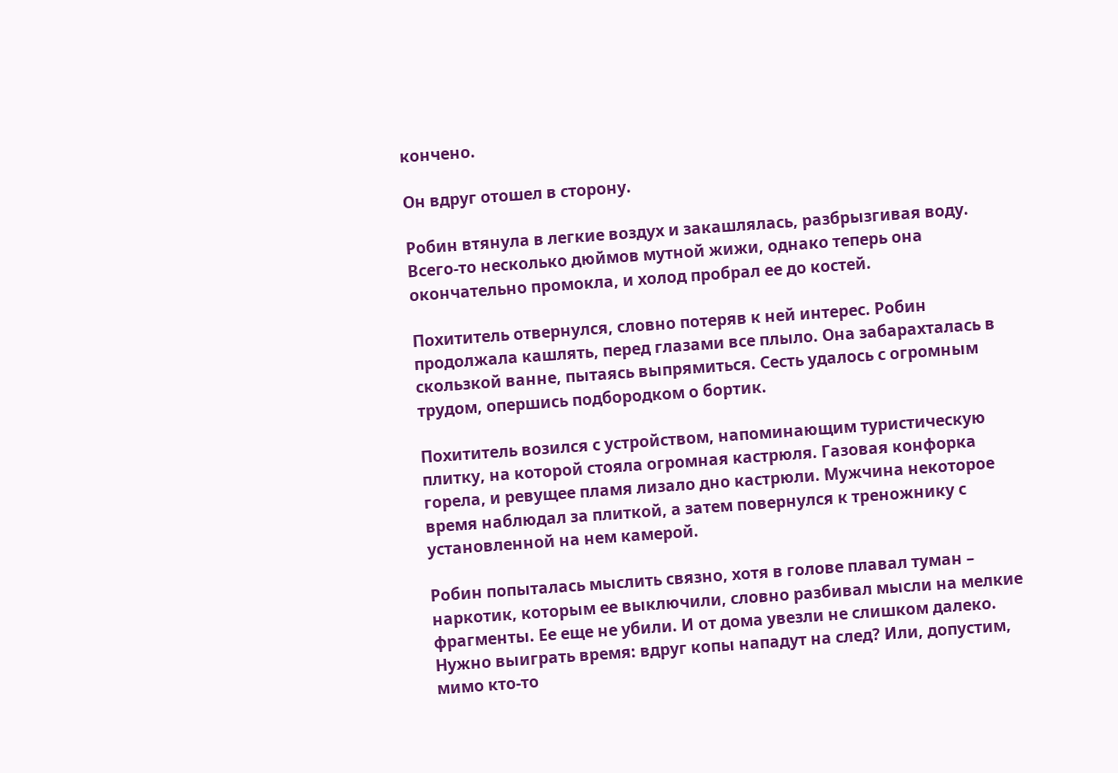кончено.

Он вдруг отошел в сторону.

Робин втянула в легкие воздух и закашлялась, разбрызгивая воду. Всего-то несколько дюймов мутной жижи, однако теперь она окончательно промокла, и холод пробрал ее до костей.

Похититель отвернулся, словно потеряв к ней интерес. Робин продолжала кашлять, перед глазами все плыло. Она забарахталась в скользкой ванне, пытаясь выпрямиться. Сесть удалось с огромным трудом, опершись подбородком о бортик.

Похититель возился с устройством, напоминающим туристическую плитку, на которой стояла огромная кастрюля. Газовая конфорка горела, и ревущее пламя лизало дно кастрюли. Мужчина некоторое время наблюдал за плиткой, а затем повернулся к треножнику с установленной на нем камерой.

Робин попыталась мыслить связно, хотя в голове плавал туман – наркотик, которым ее выключили, словно разбивал мысли на мелкие фрагменты. Ее еще не убили. И от дома увезли не слишком далеко. Нужно выиграть время: вдруг копы нападут на след? Или, допустим, мимо кто-то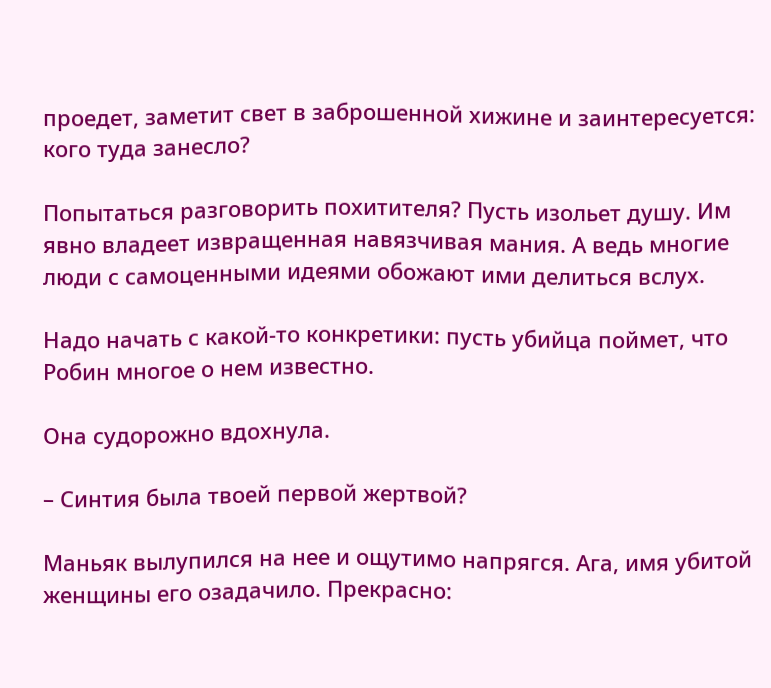проедет, заметит свет в заброшенной хижине и заинтересуется: кого туда занесло?

Попытаться разговорить похитителя? Пусть изольет душу. Им явно владеет извращенная навязчивая мания. А ведь многие люди с самоценными идеями обожают ими делиться вслух.

Надо начать с какой-то конкретики: пусть убийца поймет, что Робин многое о нем известно.

Она судорожно вдохнула.

– Синтия была твоей первой жертвой?

Маньяк вылупился на нее и ощутимо напрягся. Ага, имя убитой женщины его озадачило. Прекрасно: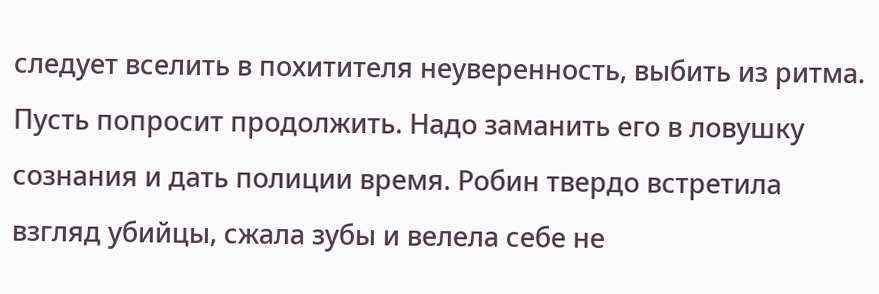следует вселить в похитителя неуверенность, выбить из ритма. Пусть попросит продолжить. Надо заманить его в ловушку сознания и дать полиции время. Робин твердо встретила взгляд убийцы, сжала зубы и велела себе не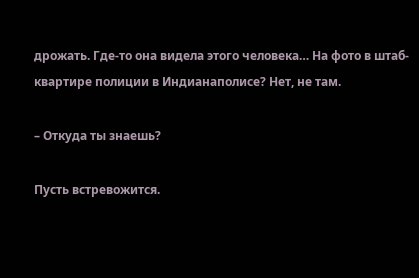дрожать. Где-то она видела этого человека… На фото в штаб-квартире полиции в Индианаполисе? Нет, не там.

– Откуда ты знаешь?

Пусть встревожится.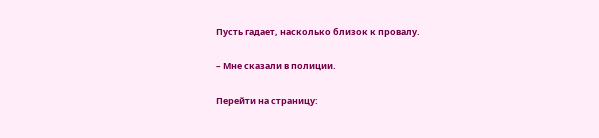Пусть гадает, насколько близок к провалу.

– Мне сказали в полиции.

Перейти на страницу: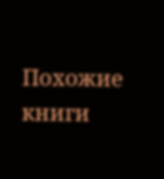Похожие книги